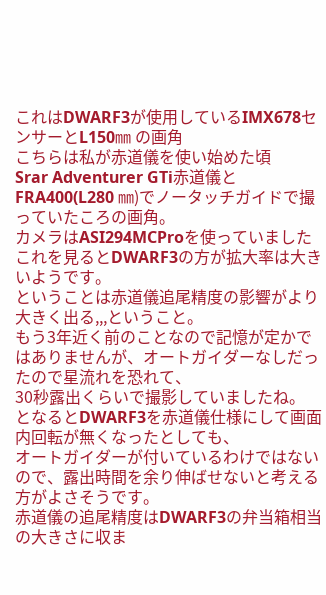これはDWARF3が使用しているIMX678センサーとL150㎜ の画角
こちらは私が赤道儀を使い始めた頃
Srar Adventurer GTi赤道儀とFRA400(L280 ㎜)でノータッチガイドで撮っていたころの画角。
カメラはASI294MCProを使っていました
これを見るとDWARF3の方が拡大率は大きいようです。
ということは赤道儀追尾精度の影響がより大きく出る,,,ということ。
もう3年近く前のことなので記憶が定かではありませんが、オートガイダーなしだったので星流れを恐れて、
30秒露出くらいで撮影していましたね。
となるとDWARF3を赤道儀仕様にして画面内回転が無くなったとしても、
オートガイダーが付いているわけではないので、露出時間を余り伸ばせないと考える方がよさそうです。
赤道儀の追尾精度はDWARF3の弁当箱相当の大きさに収ま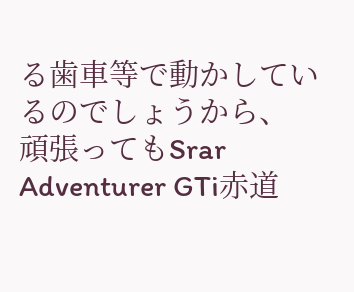る歯車等で動かしているのでしょうから、
頑張ってもSrar Adventurer GTi赤道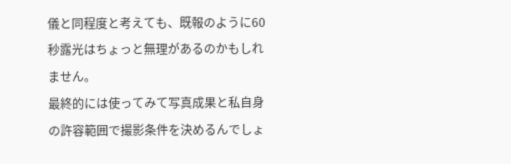儀と同程度と考えても、既報のように60秒露光はちょっと無理があるのかもしれません。
最終的には使ってみて写真成果と私自身の許容範囲で撮影条件を決めるんでしょ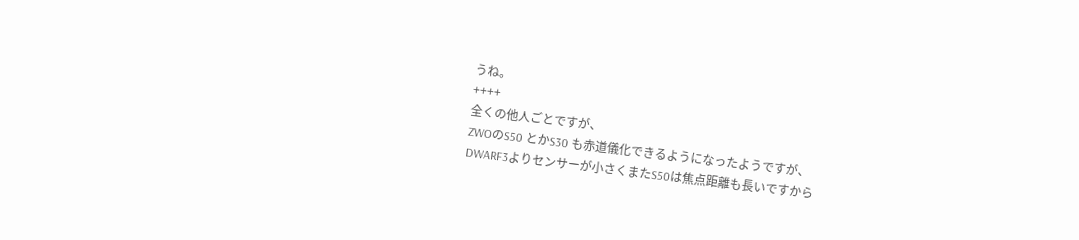うね。
++++
全くの他人ごとですが、
ZWOのS50 とかS30 も赤道儀化できるようになったようですが、
DWARF3よりセンサーが小さくまたS50は焦点距離も長いですから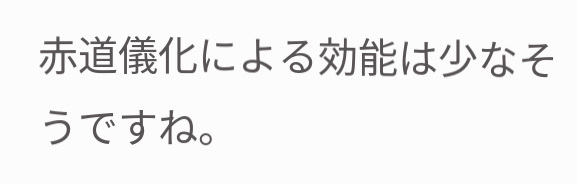赤道儀化による効能は少なそうですね。